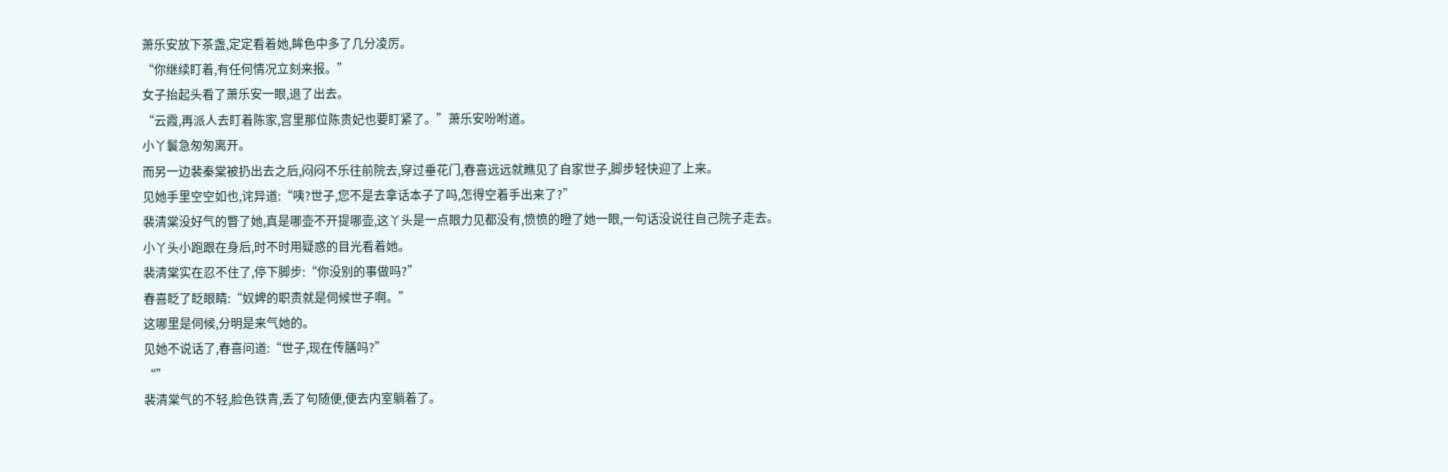萧乐安放下茶盏,定定看着她,眸色中多了几分凌厉。
“你继续盯着,有任何情况立刻来报。”
女子抬起头看了萧乐安一眼,退了出去。
“云霞,再派人去盯着陈家,宫里那位陈贵妃也要盯紧了。”萧乐安吩咐道。
小丫鬟急匆匆离开。
而另一边裴秦棠被扔出去之后,闷闷不乐往前院去,穿过垂花门,春喜远远就瞧见了自家世子,脚步轻快迎了上来。
见她手里空空如也,诧异道:“咦?世子,您不是去拿话本子了吗,怎得空着手出来了?”
裴清棠没好气的瞥了她,真是哪壶不开提哪壶,这丫头是一点眼力见都没有,愤愤的瞪了她一眼,一句话没说往自己院子走去。
小丫头小跑跟在身后,时不时用疑惑的目光看着她。
裴清棠实在忍不住了,停下脚步:“你没别的事做吗?”
春喜眨了眨眼睛:“奴婢的职责就是伺候世子啊。”
这哪里是伺候,分明是来气她的。
见她不说话了,春喜问道:“世子,现在传膳吗?”
“”
裴清棠气的不轻,脸色铁青,丢了句随便,便去内室躺着了。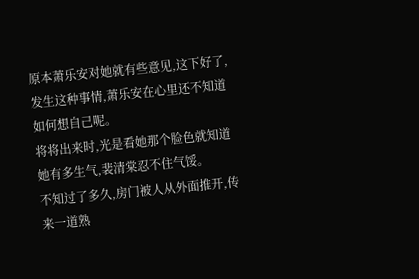原本萧乐安对她就有些意见,这下好了,发生这种事情,萧乐安在心里还不知道如何想自己呢。
将将出来时,光是看她那个脸色就知道她有多生气,裴清棠忍不住气馁。
不知过了多久,房门被人从外面推开,传来一道熟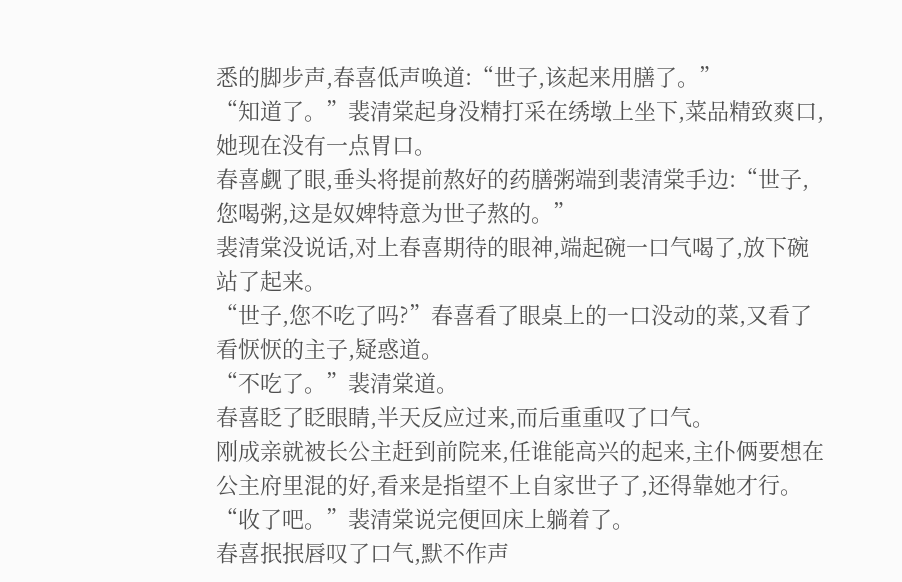悉的脚步声,春喜低声唤道:“世子,该起来用膳了。”
“知道了。”裴清棠起身没精打采在绣墩上坐下,菜品精致爽口,她现在没有一点胃口。
春喜觑了眼,垂头将提前熬好的药膳粥端到裴清棠手边:“世子,您喝粥,这是奴婢特意为世子熬的。”
裴清棠没说话,对上春喜期待的眼神,端起碗一口气喝了,放下碗站了起来。
“世子,您不吃了吗?”春喜看了眼桌上的一口没动的菜,又看了看恹恹的主子,疑惑道。
“不吃了。”裴清棠道。
春喜眨了眨眼睛,半天反应过来,而后重重叹了口气。
刚成亲就被长公主赶到前院来,任谁能高兴的起来,主仆俩要想在公主府里混的好,看来是指望不上自家世子了,还得靠她才行。
“收了吧。”裴清棠说完便回床上躺着了。
春喜抿抿唇叹了口气,默不作声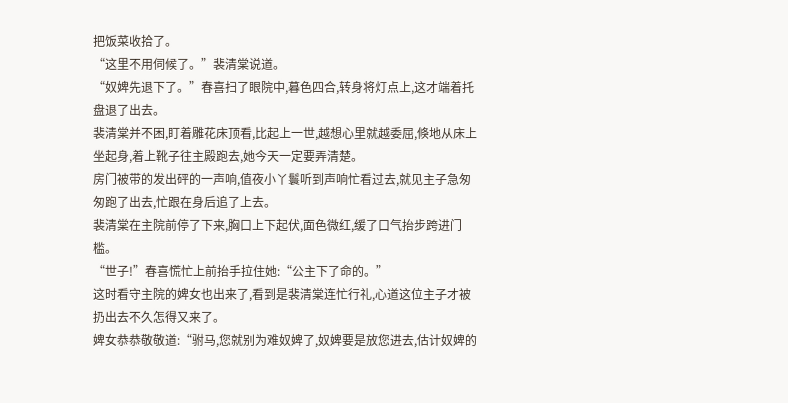把饭菜收拾了。
“这里不用伺候了。”裴清棠说道。
“奴婢先退下了。”春喜扫了眼院中,暮色四合,转身将灯点上,这才端着托盘退了出去。
裴清棠并不困,盯着雕花床顶看,比起上一世,越想心里就越委屈,倏地从床上坐起身,着上靴子往主殿跑去,她今天一定要弄清楚。
房门被带的发出砰的一声响,值夜小丫鬟听到声响忙看过去,就见主子急匆匆跑了出去,忙跟在身后追了上去。
裴清棠在主院前停了下来,胸口上下起伏,面色微红,缓了口气抬步跨进门槛。
“世子!”春喜慌忙上前抬手拉住她:“公主下了命的。”
这时看守主院的婢女也出来了,看到是裴清棠连忙行礼,心道这位主子才被扔出去不久怎得又来了。
婢女恭恭敬敬道:“驸马,您就别为难奴婢了,奴婢要是放您进去,估计奴婢的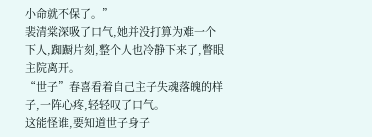小命就不保了。”
裴清棠深吸了口气,她并没打算为难一个下人,踟蹰片刻,整个人也冷静下来了,瞥眼主院离开。
“世子”春喜看着自己主子失魂落魄的样子,一阵心疼,轻轻叹了口气。
这能怪谁,要知道世子身子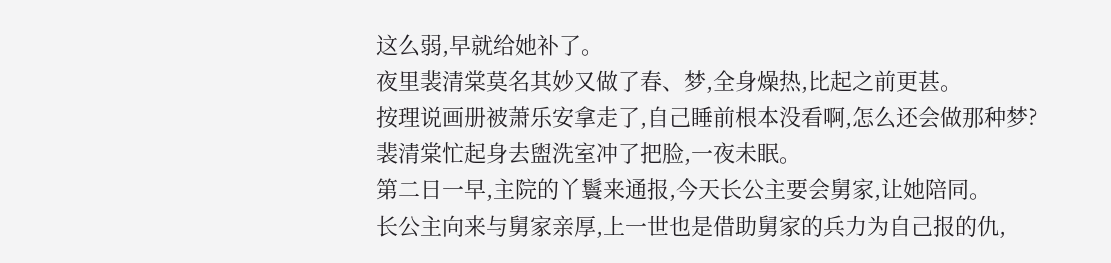这么弱,早就给她补了。
夜里裴清棠莫名其妙又做了春、梦,全身燥热,比起之前更甚。
按理说画册被萧乐安拿走了,自己睡前根本没看啊,怎么还会做那种梦?
裴清棠忙起身去盥洗室冲了把脸,一夜未眠。
第二日一早,主院的丫鬟来通报,今天长公主要会舅家,让她陪同。
长公主向来与舅家亲厚,上一世也是借助舅家的兵力为自己报的仇,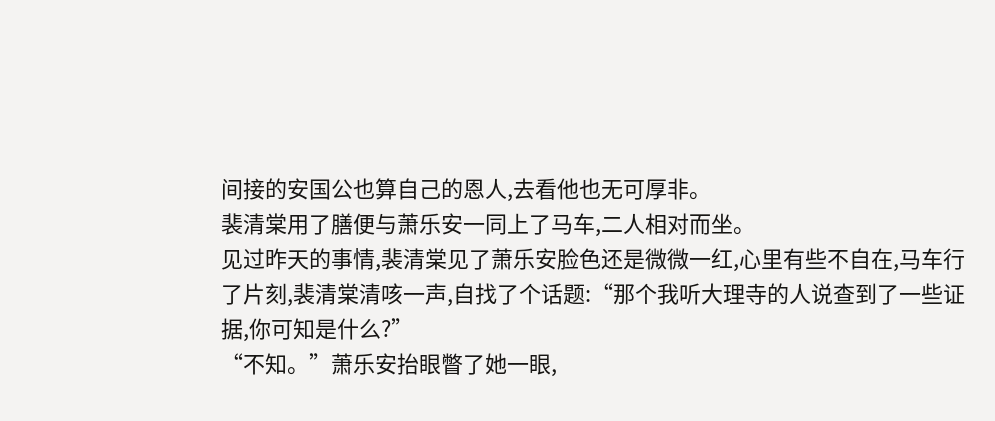间接的安国公也算自己的恩人,去看他也无可厚非。
裴清棠用了膳便与萧乐安一同上了马车,二人相对而坐。
见过昨天的事情,裴清棠见了萧乐安脸色还是微微一红,心里有些不自在,马车行了片刻,裴清棠清咳一声,自找了个话题:“那个我听大理寺的人说查到了一些证据,你可知是什么?”
“不知。”萧乐安抬眼瞥了她一眼,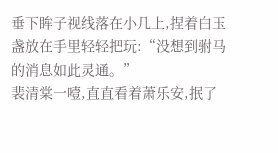垂下眸子视线落在小几上,捏着白玉盏放在手里轻轻把玩:“没想到驸马的消息如此灵通。”
裴清棠一噎,直直看着萧乐安,抿了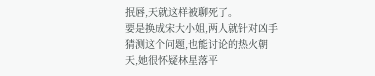抿唇,天就这样被聊死了。
要是换成宋大小姐,两人就针对凶手猜测这个问题,也能讨论的热火朝天,她很怀疑林星落平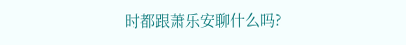时都跟萧乐安聊什么吗?